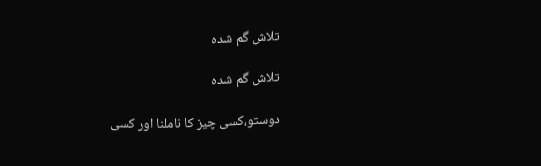تلاش گم شدہ

تلاش گم شدہ

دوستو،کسی چیز کا ناملنا اور کسی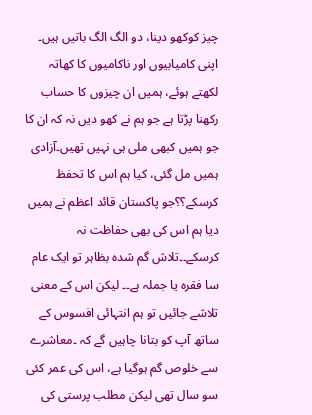چیز کوکھو دینا، دو الگ الگ باتیں ہیں۔ اپنی کامیابیوں اور ناکامیوں کا کھاتہ لکھتے ہوئے، ہمیں ان چیزوں کا حساب رکھنا پڑتا ہے جو ہم نے کھو دیں نہ کہ ان کا جو ہمیں کبھی ملی ہی نہیں تھیں۔آزادی ہمیں مل گئی، کیا ہم اس کا تحفظ کرسکے؟؟جو پاکستان قائد اعظم نے ہمیں دیا ہم اس کی بھی حفاظت نہ کرسکے۔۔تلاش گم شدہ بظاہر تو ایک عام سا فقرہ یا جملہ ہے۔۔ لیکن اس کے معنی تلاشے جائیں تو ہم انتہائی افسوس کے ساتھ آپ کو بتانا چاہیں گے کہ ۔معاشرے سے خلوص گم ہوگیا ہے، اس کی عمر کئی سو سال تھی لیکن مطلب پرستی کی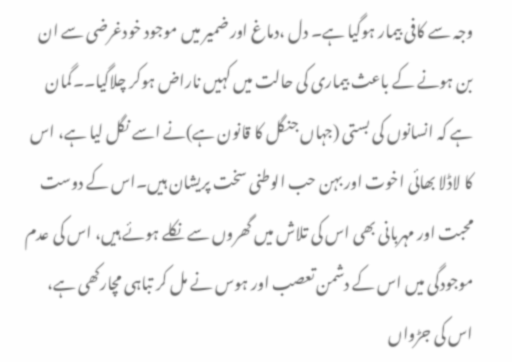وجہ سے کافی بیمار ہوگیا ہے۔ دل ،دماغ اور ضمیر میں موجود خودغرضی سے ان بن ہونے کے باعث بیماری کی حالت میں کہیں ناراض ہوکر چلاگیا۔۔گمان ہے کہ انسانوں کی بستی (جہاں جنگل کا قانون ہے)نے اسے نگل لیا ہے، اس کا لاڈلا بھائی اخوت اور بہن حب الوطنی سخت پریشان ہیں۔اس کے دوست محبت اور مہربانی بھی اس کی تلاش میں گھروں سے نکلے ہوئے ہیں، اس کی عدم موجودگی میں اس کے دشمن تعصب اور ہوس نے مل کر تباہی مچارکھی ہے، اس کی جڑواں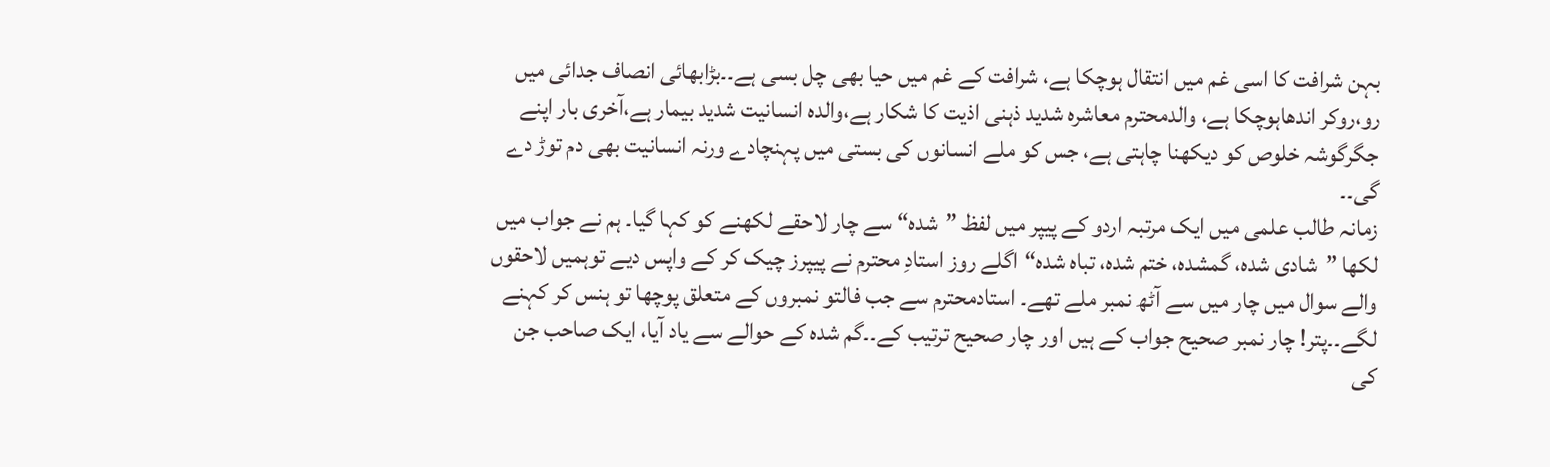بہن شرافت کا اسی غم میں انتقال ہوچکا ہے، شرافت کے غم میں حیا بھی چل بسی ہے۔۔بڑابھائی انصاف جدائی میں رو،روکر اندھاہوچکا ہے، والدمحترم معاشرہ شدید ذہنی اذیت کا شکار ہے،والدہ انسانیت شدید بیمار ہے،آخری بار اپنے جگرگوشہ خلوص کو دیکھنا چاہتی ہے، جس کو ملے انسانوں کی بستی میں پہنچادے ورنہ انسانیت بھی دم توڑ دے گی۔۔
زمانہ طالب علمی میں ایک مرتبہ اردو کے پیپر میں لفظ ”شدہ“ سے چار لاحقے لکھنے کو کہا گیا۔ ہم نے جواب میں لکھا ”شادی شدہ، گمشدہ، ختم شدہ، تباہ شدہ“اگلے روز استادِ محترم نے پیپرز چیک کر کے واپس دیے توہمیں لاحقوں والے سوال میں چار میں سے آٹھ نمبر ملے تھے۔ استادمحترم سے جب فالتو نمبروں کے متعلق پوچھا تو ہنس کر کہنے لگے۔۔پتر! چار نمبر صحیح جواب کے ہیں اور چار صحیح ترتیب کے۔۔گم شدہ کے حوالے سے یاد آیا، ایک صاحب جن کی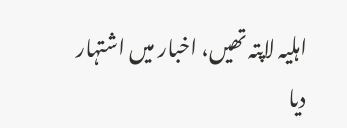اہلیہ لاپتہ تھیں، اخبار میں اشتہار دیا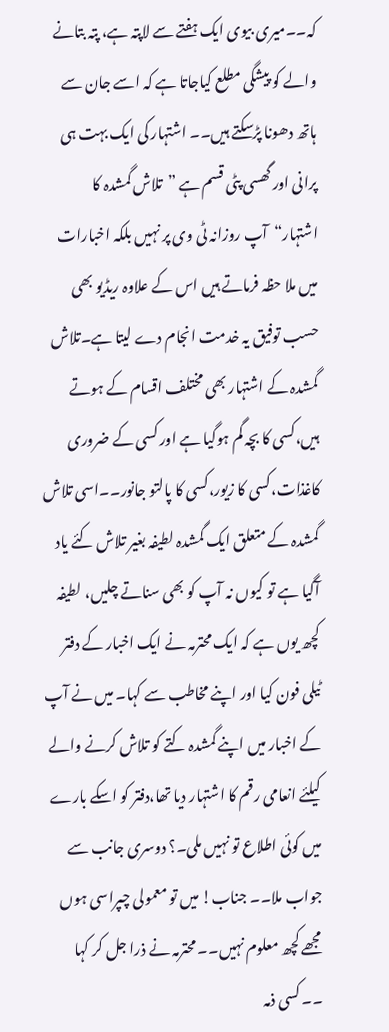کہ۔۔میری بیوی ایک ہفتے سے لاپتہ ہے، پتہ بتانے والے کو پیشگی مطلع کیاجاتا ہے کہ اسے جان سے ہاتھ دھونا پڑسکتے ہیں۔۔ اشتہار کی ایک بہت ہی پرانی اور گھسی پٹی قسم ہے ”تلاش گمشدہ کا
اشتہار“آپ روزانہ ٹی وی پر نہیں بلکہ اخبارات میں ملا حظہ فرماتے ہیں اس کے علاوہ ریڈیو بھی حسب توفیق یہ خدمت انجام دے لیتا ہے۔تلاش گمشدہ کے اشتہار بھی مختلف اقسام کے ہوتے ہیں،کسی کا بچہ گم ہوگیا ہے اور کسی کے ضروری کاغذات،کسی کا زیور،کسی کا پالتو جانور۔۔اسی تلاش گمشدہ کے متعلق ایک گمشدہ لطیفہ بغیر تلاش کئے یاد آگیا ہے تو کیوں نہ آپ کو بھی سناتے چلیں، لطیفہ کچھ یوں ہے کہ ایک محترمہ نے ایک اخبار کے دفتر ٹیلی فون کیا اور اپنے مخاطب سے کہا۔ میں نے آپ کے اخبار میں اپنے گمشدہ کتے کو تلاش کرنے والے کیلئے انعامی رقم کا اشتہار دیا تھا،دفتر کو اسکے بارے میں کوئی اطلاع تو نہیں ملی۔؟ دوسری جانب سے جواب ملا۔۔ جناب! میں تو معمولی چپراسی ہوں مجھے کچھ معلوم نہیں۔۔ محترمہ نے ذرا جل کر کہا ۔۔ کسی ذمہ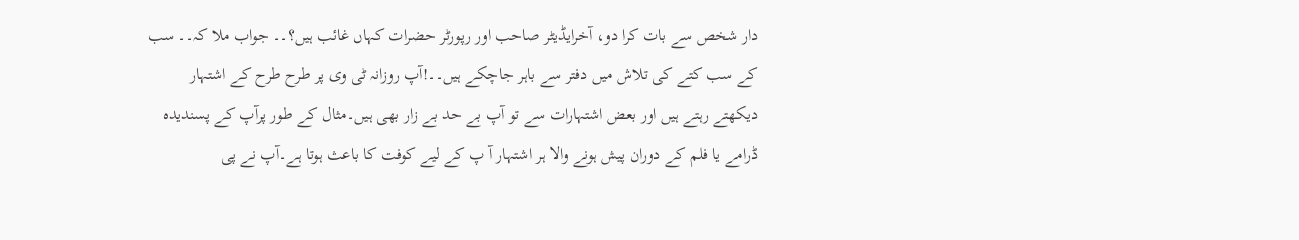دار شخص سے بات کرا دو، آخرایڈیٹر صاحب اور رپورٹر حضرات کہاں غائب ہیں؟۔۔ جواب ملا کہ۔۔ سب کے سب کتے کی تلاش میں دفتر سے باہر جاچکے ہیں۔۔!آپ روزانہ ٹی وی پر طرح طرح کے اشتہار دیکھتے رہتے ہیں اور بعض اشتہارات سے تو آپ بے حد بے زار بھی ہیں۔مثال کے طور پرآپ کے پسندیدہ ڈرامے یا فلم کے دوران پیش ہونے والا ہر اشتہار آ پ کے لیے کوفت کا باعث ہوتا ہے۔آپ نے پی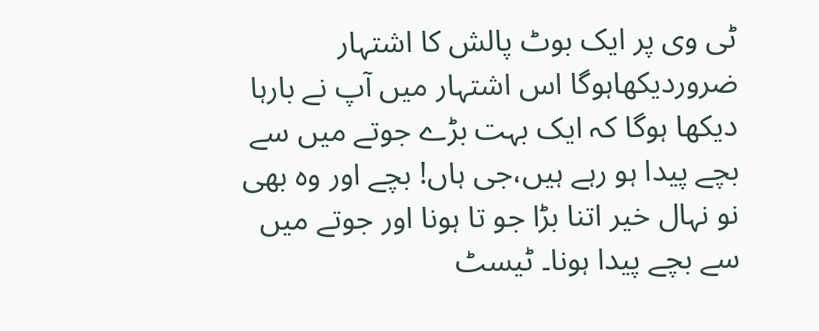ٹی وی پر ایک بوٹ پالش کا اشتہار ضروردیکھاہوگا اس اشتہار میں آپ نے بارہا دیکھا ہوگا کہ ایک بہت بڑے جوتے میں سے بچے پیدا ہو رہے ہیں،جی ہاں! بچے اور وہ بھی نو نہال خیر اتنا بڑا جو تا ہونا اور جوتے میں سے بچے پیدا ہونا۔ ٹیسٹ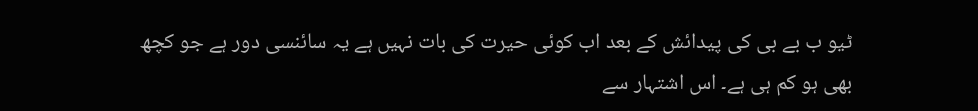ٹیو ب بے بی کی پیدائش کے بعد اب کوئی حیرت کی بات نہیں ہے یہ سائنسی دور ہے جو کچھ بھی ہو کم ہی ہے۔ اس اشتہار سے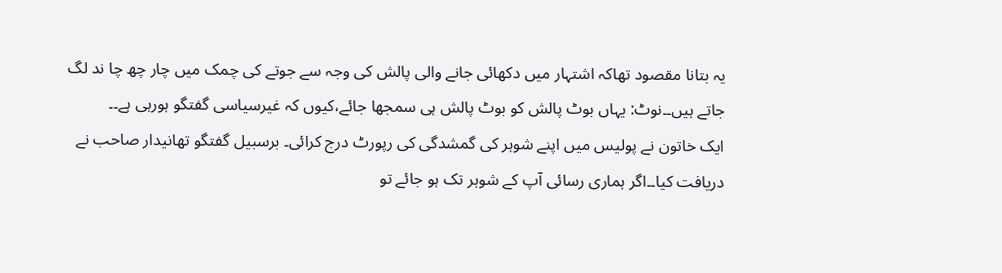یہ بتانا مقصود تھاکہ اشتہار میں دکھائی جانے والی پالش کی وجہ سے جوتے کی چمک میں چار چھ چا ند لگ جاتے ہیں۔۔نوٹ: یہاں بوٹ پالش کو بوٹ پالش ہی سمجھا جائے،کیوں کہ غیرسیاسی گفتگو ہورہی ہے۔۔
ایک خاتون نے پولیس میں اپنے شوہر کی گمشدگی کی رپورٹ درج کرائی۔ برسبیل گفتگو تھانیدار صاحب نے دریافت کیا۔۔اگر ہماری رسائی آپ کے شوہر تک ہو جائے تو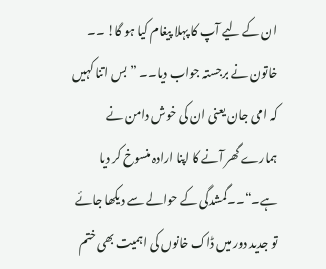ان کے لیے آپ کا پہلا پیغام کیا ہو گا! ۔۔ خاتون نے برجستہ جواب دیا۔۔ ”بس اتنا کہیں کہ امی جان یعنی ان کی خوش دامن نے ہمارے گھر آنے کا اپنا ارادہ منسوخ کر دیا ہے۔“۔۔گمشدگی کے حوالے سے دیکھا جائے تو جدید دور میں ڈاک خانوں کی اہمیت بھی ختم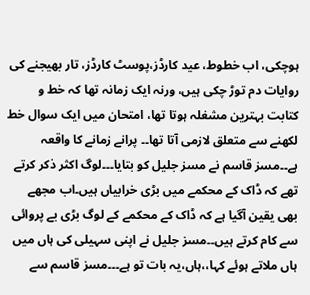ہوچکی، اب خطوط، عید کارڈز،پوسٹ کارڈز، تار بھیجنے کی روایات دم توڑ چکی ہیں، ورنہ ایک زمانہ تھا کہ خط و کتابت بہترین مشغلہ ہوتا تھا، امتحان میں ایک سوال خط لکھنے سے متعلق لازمی آتا تھا۔۔ پرانے زمانے کا واقعہ ہے۔۔مسز قاسم نے مسز جلیل کو بتایا۔۔۔لوگ اکثر ذکر کرتے تھے کہ ڈاک کے محکمے میں بڑی خرابیاں ہیں۔اب مجھے بھی یقین آگیا ہے کہ ڈاک کے محکمے کے لوگ بڑی بے پروائی سے کام کرتے ہیں۔۔مسز جلیل نے اپنی سہیلی کی ہاں میں ہاں ملاتے ہوئے کہا،،ہاں،یہ بات تو ہے۔۔۔مسز قاسم سے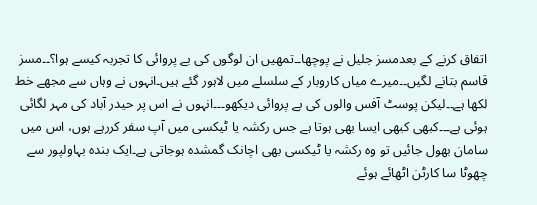اتفاق کرنے کے بعدمسز جلیل نے پوچھا۔۔تمھیں ان لوگوں کی بے پروائی کا تجربہ کیسے ہوا؟۔۔مسز قاسم بتانے لگیں۔۔میرے میاں کاروبار کے سلسلے میں لاہور گئے ہیں۔انہوں نے وہاں سے مجھے خط لکھا ہے۔۔لیکن پوسٹ آفس والوں کی بے پروائی دیکھو۔۔۔انہوں نے اس پر حیدر آباد کی مہر لگائی ہوئی ہے۔۔۔کبھی کبھی ایسا بھی ہوتا ہے جس رکشہ یا ٹیکسی میں آپ سفر کررہے ہوں، اس میں سامان بھول جائیں تو وہ رکشہ یا ٹیکسی بھی اچانک گمشدہ ہوجاتی ہے۔ایک بندہ بہاولپور سے چھوٹا سا کارٹن اٹھائے ہوئے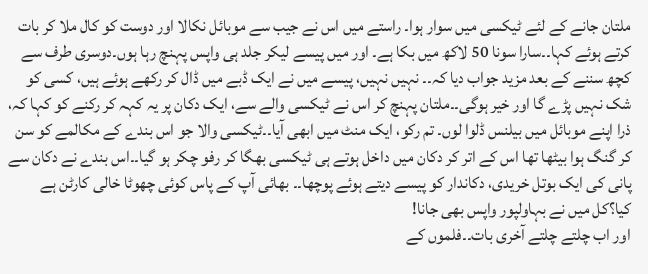ملتان جانے کے لئے ٹیکسی میں سوار ہوا۔ راستے میں اس نے جیب سے موبائل نکالا اور دوست کو کال ملا کر بات کرتے ہوئے کہا۔۔سارا سونا 50 لاکھ میں بکا ہے۔ اور میں پیسے لیکر جلد ہی واپس پہنچ رہا ہوں۔دوسری طرف سے کچھ سننے کے بعد مزید جواب دیا کہ۔۔ نہیں نہیں، پیسے میں نے ایک ڈبے میں ڈال کر رکھے ہوئے ہیں، کسی کو شک نہیں پڑے گا اور خیر ہوگی۔۔ملتان پہنچ کر اس نے ٹیکسی والے سے، ایک دکان پر یہ کہہ کر رکنے کو کہا کہ، ذرا اپنے موبائل میں بیلنس ڈلوا لوں۔ تم رکو، ایک منٹ میں ابھی آیا۔۔ٹیکسی والا جو اس بندے کے مکالمے کو سن کر گنگ ہوا بیٹھا تھا اس کے اتر کر دکان میں داخل ہوتے ہی ٹیکسی بھگا کر رفو چکر ہو گیا۔۔اس بندے نے دکان سے پانی کی ایک بوتل خریدی، دکاندار کو پیسے دیتے ہوئے پوچھا۔۔ بھائی آپ کے پاس کوئی چھوٹا خالی کارٹن ہے کیا؟کل میں نے بہاولپور واپس بھی جانا!
اور اب چلتے چلتے آخری بات۔۔فلموں کے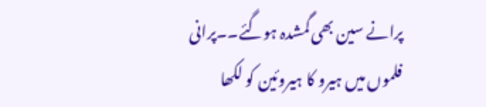پرانے سین بھی گمشدہ ہوگئے۔۔پرانی فلموں میں ہیرو کا ہیروئین کو لکھا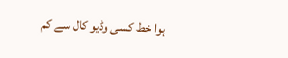ہوا خط کسی وڈیو کال سے کم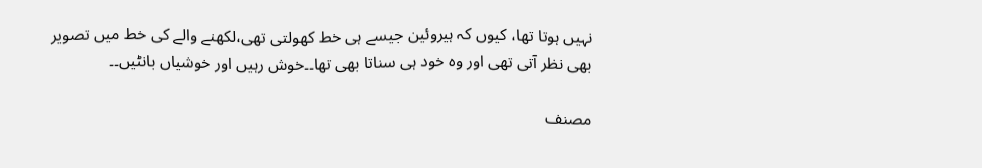نہیں ہوتا تھا، کیوں کہ ہیروئین جیسے ہی خط کھولتی تھی،لکھنے والے کی خط میں تصویر بھی نظر آتی تھی اور وہ خود ہی سناتا بھی تھا۔۔خوش رہیں اور خوشیاں بانٹیں۔۔

مصنف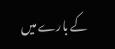کے بارے میں